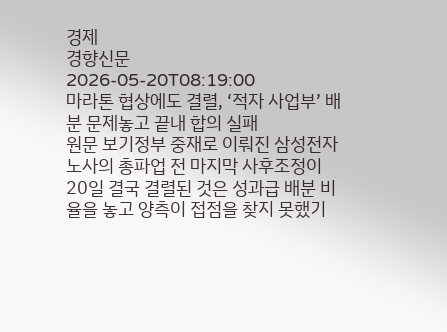경제
경향신문
2026-05-20T08:19:00
마라톤 협상에도 결렬, ‘적자 사업부’ 배분 문제놓고 끝내 합의 실패
원문 보기정부 중재로 이뤄진 삼성전자 노사의 총파업 전 마지막 사후조정이 20일 결국 결렬된 것은 성과급 배분 비율을 놓고 양측이 접점을 찾지 못했기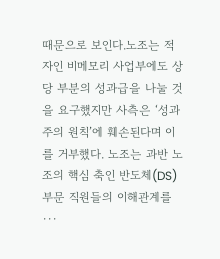때문으로 보인다.노조는 적자인 비메모리 사업부에도 상당 부분의 성과급을 나눌 것을 요구했지만 사측은 ‘성과주의 원칙’에 훼손된다며 이를 거부했다. 노조는 과반 노조의 핵심 축인 반도체(DS) 부문 직원들의 이해관계를 ···